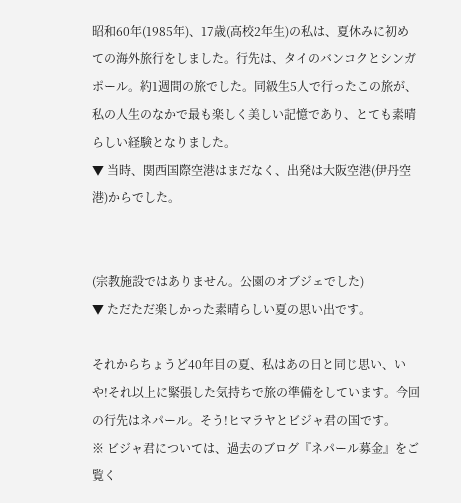昭和60年(1985年)、17歳(高校2年生)の私は、夏休みに初めての海外旅行をしました。行先は、タイのバンコクとシンガポール。約1週間の旅でした。同級生5人で行ったこの旅が、私の人生のなかで最も楽しく美しい記憶であり、とても素晴らしい経験となりました。
▼ 当時、関西国際空港はまだなく、出発は大阪空港(伊丹空港)からでした。


(宗教施設ではありません。公園のオブジェでした)
▼ ただただ楽しかった素晴らしい夏の思い出です。

それからちょうど40年目の夏、私はあの日と同じ思い、いや!それ以上に緊張した気持ちで旅の準備をしています。今回の行先はネパール。そう!ヒマラヤとビジャ君の国です。
※ ビジャ君については、過去のブログ『ネパール募金』をご覧く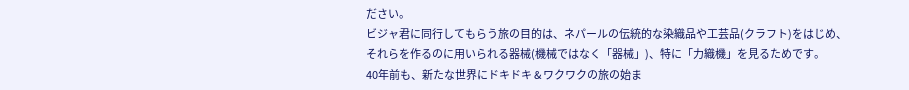ださい。
ビジャ君に同行してもらう旅の目的は、ネパールの伝統的な染織品や工芸品(クラフト)をはじめ、それらを作るのに用いられる器械(機械ではなく「器械」)、特に「力織機」を見るためです。
40年前も、新たな世界にドキドキ & ワクワクの旅の始ま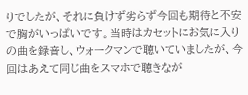りでしたが、それに負けず劣らず今回も期待と不安で胸がいっぱいです。当時はカセットにお気に入りの曲を録音し、ウォークマンで聴いていましたが、今回はあえて同じ曲をスマホで聴きなが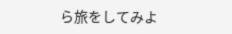ら旅をしてみよ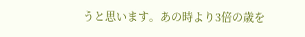うと思います。あの時より3倍の歳を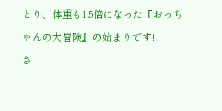とり、体重も1.5倍になった『おっちゃんの大冒険』の始まりです!
さ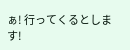ぁ! 行ってくるとします!